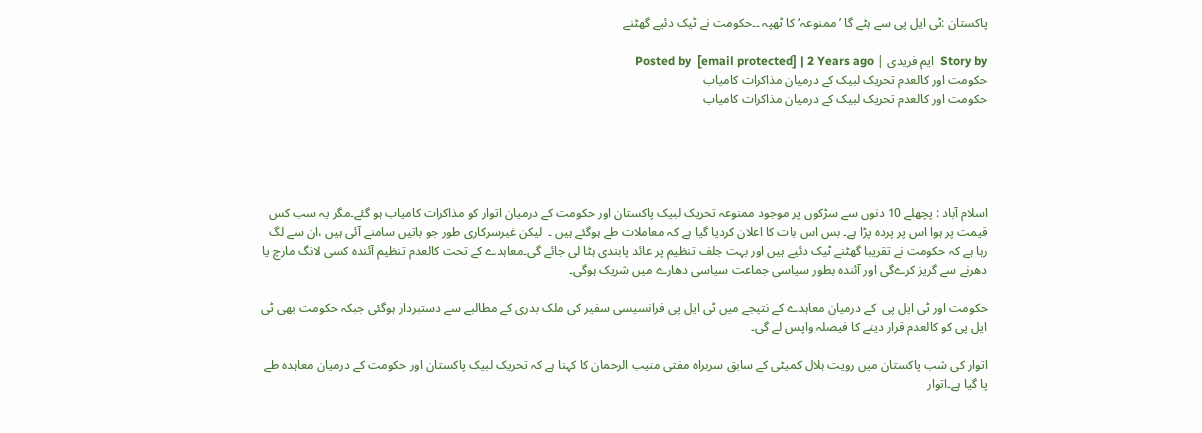پاکستان :ٹی ایل پی سے ہٹے گا ’ممنوعہ‘ کا ٹھپہ ۔۔حکومت نے ٹیک دئیے گھٹنے

Story by  ایم فریدی | Posted by  [email protected] | 2 Years ago
حکومت اور کالعدم تحریک لبیک کے درمیان مذاکرات کامیاب
حکومت اور کالعدم تحریک لبیک کے درمیان مذاکرات کامیاب





اسلام آباد : پچھلے 10 دنوں سے سڑکوں پر موجود ممنوعہ تحریک لبیک پاکستان اور حکومت کے درمیان اتوار کو مذاکرات کامیاب ہو گئے۔مگر یہ سب کس قیمت پر ہوا اس پر پردہ پڑا ہے۔ بس اس بات کا اعلان کردیا گیا ہے کہ معاملات طے ہوگئے ہیں ۔  لیکن غیرسرکاری طور جو باتیں سامنے آئی ہیں ،ان سے لگ رہا ہے کہ حکومت نے تقریبا گھٹنے ٹیک دئیے ہیں اور بہت جلف تنظیم پر عائد پابندی ہٹا لی جائے گی۔معاہدے کے تحت کالعدم تنظیم آئندہ کسی لانگ مارچ یا دھرنے سے گریز کرےگی اور آئندہ بطور سیاسی جماعت سیاسی دھارے میں شریک ہوگی۔

حکومت اور ٹی ایل پی  کے درمیان معاہدے کے نتیجے میں ٹی ایل پی فرانسیسی سفیر کی ملک بدری کے مطالبے سے دستبردار ہوگئی جبکہ حکومت بھی ٹی ایل پی کو کالعدم قرار دینے کا فیصلہ واپس لے گی۔

اتوار کی شب پاکستان میں رویت ہلال کمیٹی کے سابق سربراہ مفتی منیب الرحمان کا کہنا ہے کہ تحریک لبیک پاکستان اور حکومت کے درمیان معاہدہ طے پا گیا ہے۔اتوار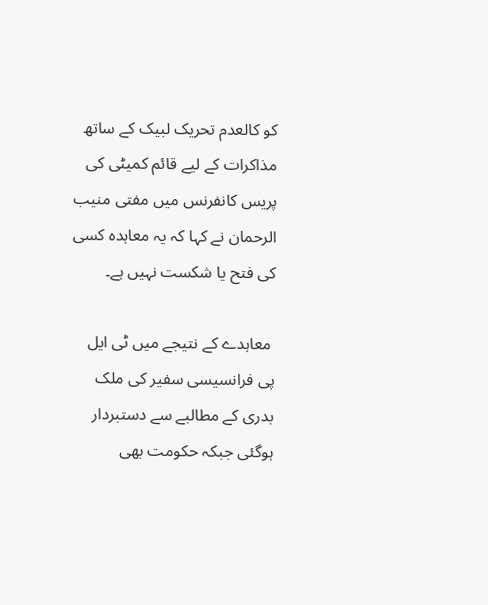کو کالعدم تحریک لبیک کے ساتھ مذاکرات کے لیے قائم کمیٹی کی پریس کانفرنس میں مفتی منیب الرحمان نے کہا کہ یہ معاہدہ کسی کی فتح یا شکست نہیں ہے۔

 معاہدے کے نتیجے میں ٹی ایل پی فرانسیسی سفیر کی ملک بدری کے مطالبے سے دستبردار ہوگئی جبکہ حکومت بھی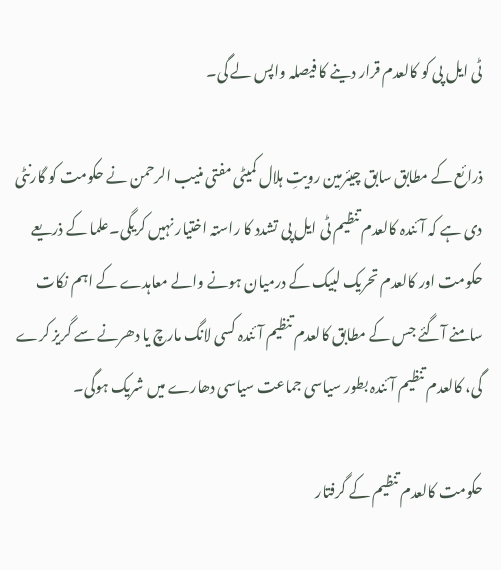ٹی ایل پی کو کالعدم قرار دینے کا فیصلہ واپس لے گی۔

ذرائع کے مطابق سابق چیئرمین رویتِ ہلال کمیٹی مفتی منیب الرحمن نے حکومت کو گارنٹی دی ہے کہ آئندہ کالعدم تنظیم ٹی ایل پی تشدد کا راستہ اختیار نہیں کریگی۔علما کے ذریعے حکومت اور کالعدم تحریک لبیک کے درمیان ہونے والے معاہدے کے اہم نکات سامنے آگئے جس کے مطابق کالعدم تنظیم آئندہ کسی لانگ مارچ یا دھرنے سے گریز کرے گی، کالعدم تنظیم آئندہ بطور سیاسی جماعت سیاسی دھارے میں شریک ہوگی۔

حکومت کالعدم تنظیم کے گرفتار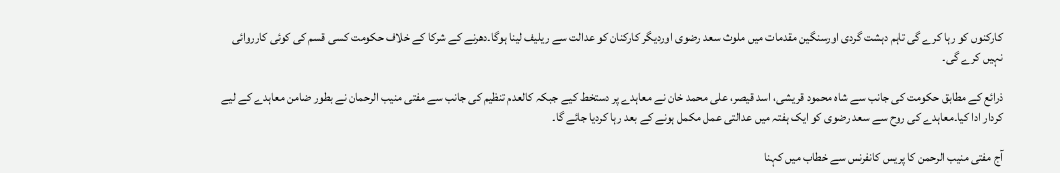کارکنوں کو رہا کرے گی تاہم دہشت گردی اورسنگین مقدمات میں ملوث سعد رضوی اوردیگر کارکنان کو عدالت سے ریلیف لینا ہوگا۔دھرنے کے شرکا کے خلاف حکومت کسی قسم کی کوئی کارروائی نہیں کرے گی۔

ذرائع کے مطابق حکومت کی جانب سے شاہ محمود قریشی، اسد قیصر، علی محمد خان نے معاہدے پر دستخط کیے جبکہ کالعدم تنظیم کی جانب سے مفتی منیب الرحمان نے بطور ضامن معاہدے کے لیے کردار ادا کیا۔معاہدے کی روح سے سعد رضوی کو ایک ہفتہ میں عدالتی عمل مکمل ہونے کے بعد رہا کردیا جائے گا۔

آج مفتی منیب الرحمن کا پریس کانفرنس سے خطاب میں کہنا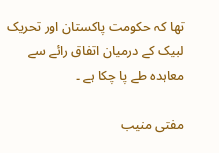تھا کہ حکومت پاکستان اور تحریک لبیک کے درمیان اتفاق رائے سے معاہدہ طے پا چکا ہے ۔

مفتی منیب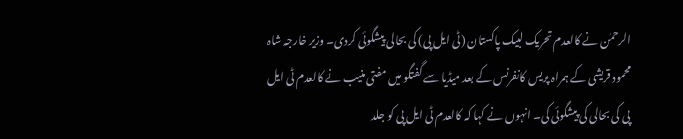الرحمٰن نے کالعدم تحریک لبیک پاکستان (ٹی ایل پی) کی بحالی پیشگوئی کردی۔ وزیر خارجہ شاہ محمود قریشی کے ہمراہ پریس کانفرنس کے بعد میڈیا سے گفتگو میں مفتی منیب نے کالعدم ٹی ایل پی کی بحالی کی پیشگوئی کی۔ انہوں نے کہا کہ کالعدم ٹی ایل پی کو جلد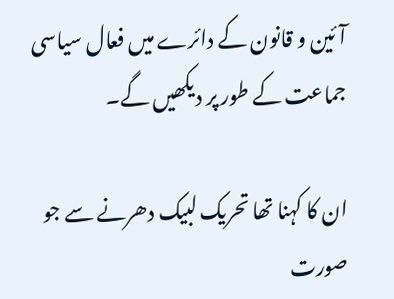آئین و قانون کے دائرے میں فعال سیاسی جماعت کے طور پر دیکھیں گے۔

ان کا کہنا تھا تحریک لبیک دھرنے سے جو صورت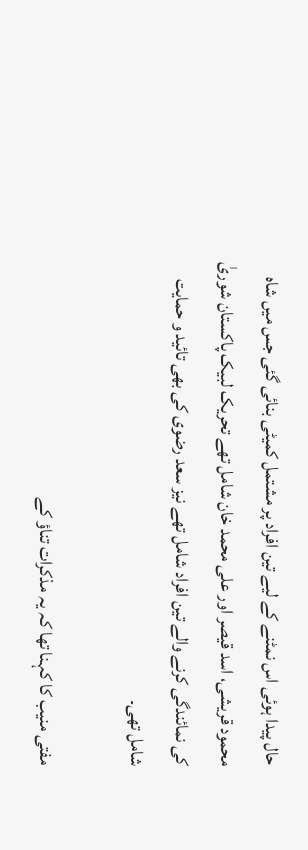حال پیدا ہوئی اس نمٹنے کے لیے تین افراد پر مشتمل کمیٹی بنائی گئی جس میں شاہ محمود قریشی، اسد قیصر اور علی محمد خان شامل تھے تحریک لبیک پاکستان شوریٰ کی نمائندگی کرنے والے تین افراد شامل تھے نیز سعد رضوی کی بھی تائید و حمایت شامل تھی۔

مفتی منیب کا کہنا تھا کہ یہ مذکرات تناؤ کے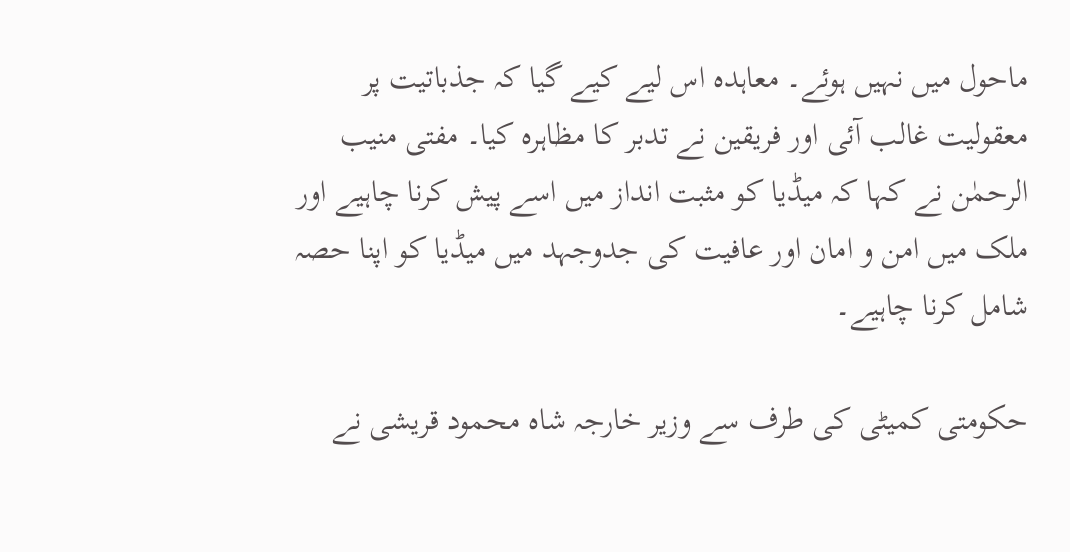ماحول میں نہیں ہوئے۔ معاہدہ اس لیے کیے گیا کہ جذباتیت پر معقولیت غالب آئی اور فریقین نے تدبر کا مظاہرہ کیا۔ مفتی منیب الرحمٰن نے کہا کہ میڈیا کو مثبت انداز میں اسے پیش کرنا چاہیے اور ملک میں امن و امان اور عافیت کی جدوجہد میں میڈیا کو اپنا حصہ شامل کرنا چاہیے۔

حکومتی کمیٹی کی طرف سے وزیر خارجہ شاہ محمود قریشی نے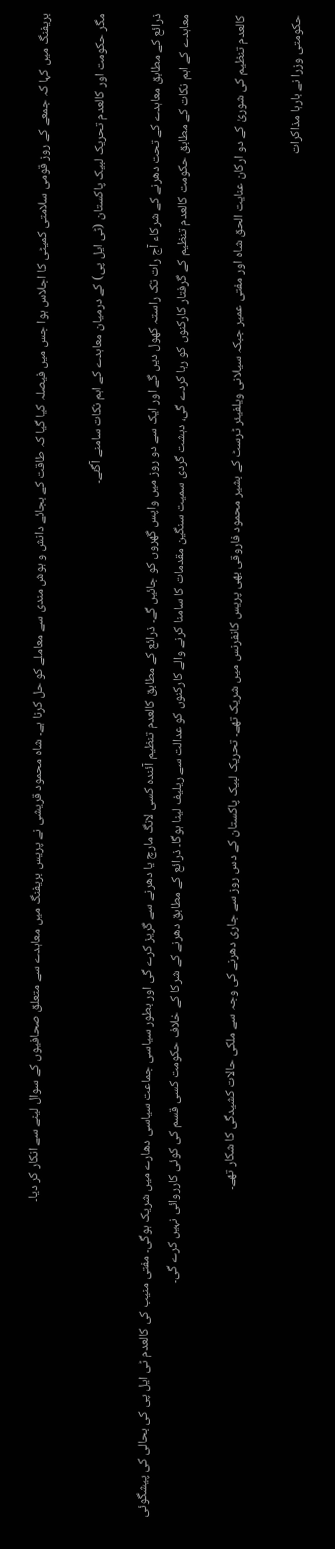بریفنگ میں کہا کہ جمعے کے روز قومی سلامتی کمیٹی کا اجلاس ہوا جس میں فیصلہ کیا گیا کہ طاقت کے بجائے دانش و ہوش مندی سے معاملے کو حل کرنا ہے۔ شاہ محمود قریشی نے پریس بریفنگ میں معاہدے سے متعلق صحافیوں کے سوال لینے سے انکار کر دیا۔

مگر حکومت اور کالعدم تحریک لبیک پاکستان (ٹی ایل پی) کے درمیان معاہدے کے اہم نکات سامنے آگئے۔

ذرائع کے مطابق معاہدے کے تحت دھرنے کے شرکاء آج رات تک راستہ کھول دیں گے اور ایک سے دو روز میں واپس گھروں کو جائیں گے۔ ذرائع کے مطابق کالعدم تنظیم آئندہ کسی لانگ مارچ یا دھرنے سے گریز کرے گی اور بطور سیاسی جماعت سیاسی دھارے میں شریک ہوگی۔ مفتی منیب کی کالعدم ٹی ایل پی کی بحالی کی پیشگوئی معاہدے کے اہم نکات کے مطابق حکومت کالعدم تنظیم کے گرفتار کارکنوں کو رہا کردے گی، دہشت گردی سمیت سنگین مقدمات کا سامنا کرنے والے کارکنوں کو عدالت سے ریلیف لینا ہوگا۔ ذرائع کے مطابق دھرنے کے شرکا کے خلاف حکومت کسی قسم کی کوئی کارروائی نہیں کرے گی۔

کالعدم تنظیم کی شوریٰ کے دو ارکان عنایت الحق شاہ اور مفتی عمیر جبکہ سیلانی ویلفیئر ٹرسٹ کے بشیر محمود فاروقی بھی پریس کانفرنس میں شریک تھے۔ تحریک لبیک پاکستان کے دس روز سے جاری دھرنے کی وجہ سے ملکی حالات کشیدگی کا شکار تھے۔

حکومتی وزرا نے بارہا مذاکرات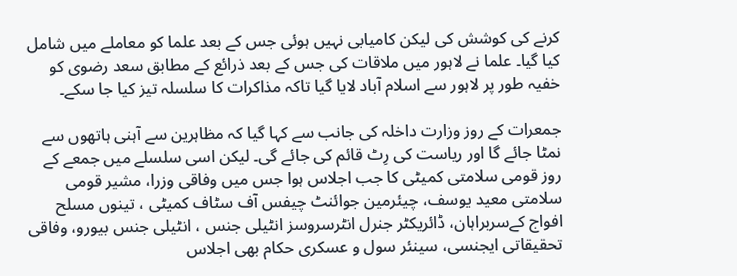کرنے کی کوشش کی لیکن کامیابی نہیں ہوئی جس کے بعد علما کو معاملے میں شامل کیا گیا۔ علما نے لاہور میں ملاقات کی جس کے بعد ذرائع کے مطابق سعد رضوی کو خفیہ طور پر لاہور سے اسلام آباد لایا گیا تاکہ مذاکرات کا سلسلہ تیز کیا جا سکے۔

جمعرات کے روز وزارت داخلہ کی جانب سے کہا گیا کہ مظاہرین سے آہنی ہاتھوں سے نمٹا جائے گا اور ریاست کی رِٹ قائم کی جائے گی۔ لیکن اسی سلسلے میں جمعے کے روز قومی سلامتی کمیٹی کا جب اجلاس ہوا جس میں وفاقی وزرا، مشیر قومی سلامتی معید یوسف، چیئرمین جوائنٹ چیفس آف سٹاف کمیٹی ، تینوں مسلح افواج کےسربراہان، ڈائریکٹر جنرل انٹرسروسز انٹیلی جنس ، انٹیلی جنس بیورو، وفاقی تحقیقاتی ایجنسی، سینئر سول و عسکری حکام بھی اجلاس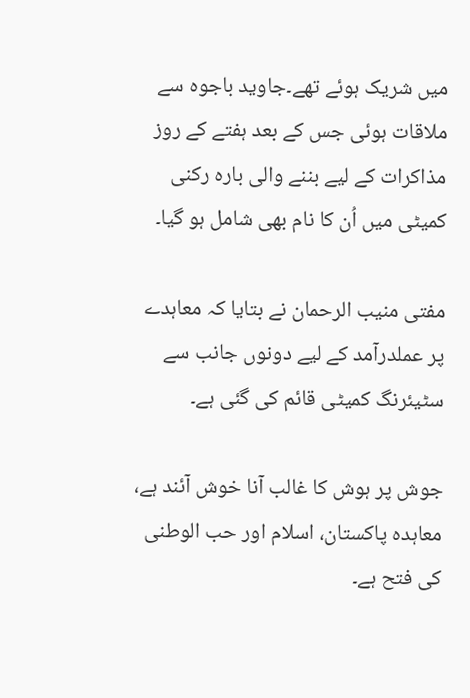میں شریک ہوئے تھے۔جاوید باجوہ سے ملاقات ہوئی جس کے بعد ہفتے کے روز مذاکرات کے لیے بننے والی بارہ رکنی کمیٹی میں اُن کا نام بھی شامل ہو گیا۔

مفتی منیب الرحمان نے بتایا کہ معاہدے پر عملدرآمد کے لیے دونوں جانب سے سٹیئرنگ کمیٹی قائم کی گئی ہے۔

جوش پر ہوش کا غالب آنا خوش آئند ہے، معاہدہ پاکستان، اسلام اور حب الوطنی کی فتح ہے۔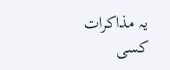یہ مذاکرات کسی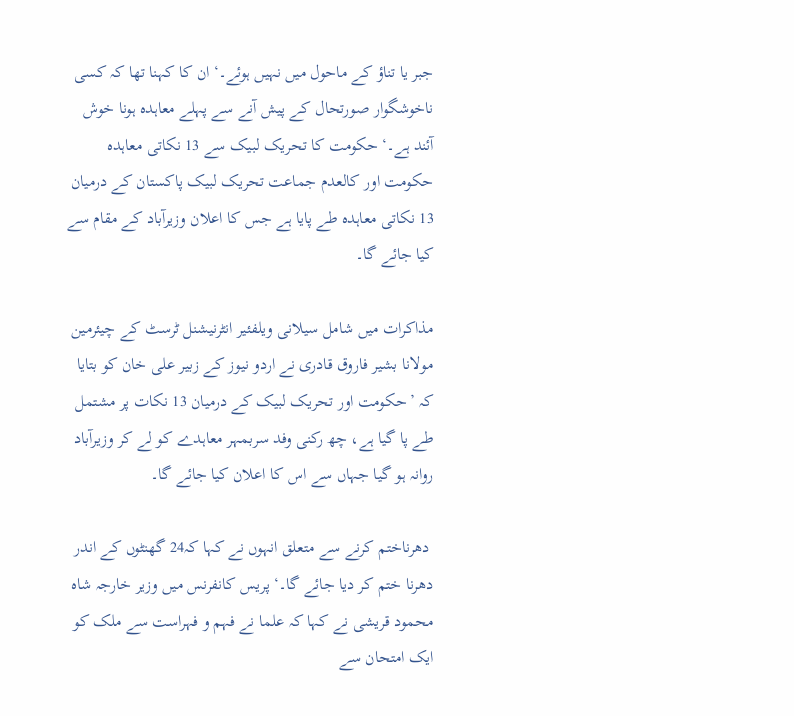جبر یا تناؤ کے ماحول میں نہیں ہوئے۔‘ ان کا کہنا تھا کہ کسی ناخوشگوار صورتحال کے پیش آنے سے پہلے معاہدہ ہونا خوش آئند ہے۔‘ حکومت کا تحریک لبیک سے 13 نکاتی معاہدہ حکومت اور کالعدم جماعت تحریک لبیک پاکستان کے درمیان 13 نکاتی معاہدہ طے پایا ہے جس کا اعلان وزیرآباد کے مقام سے کیا جائے گا۔

مذاکرات میں شامل سیلانی ویلفئیر انٹرنیشنل ٹرسٹ کے چیئرمین مولانا بشیر فاروق قادری نے اردو نیوز کے زبیر علی خان کو بتایا کہ ’حکومت اور تحریک لبیک کے درمیان 13 نکات پر مشتمل طے پا گیا ہے، چھ رکنی وفد سربمہر معاہدے کو لے کر وزیرآباد روانہ ہو گیا جہاں سے اس کا اعلان کیا جائے گا۔

 دھرناختم کرنے سے متعلق انہوں نے کہا کہ24 گھنٹوں کے اندر دھرنا ختم کر دیا جائے گا۔‘ پریس کانفرنس میں وزیر خارجہ شاہ محمود قریشی نے کہا کہ علما نے فہم و فہراست سے ملک کو ایک امتحان سے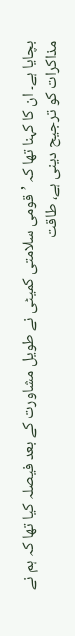بچایا ہے۔ ان کا کہنا تھا کہ ’قومی سلامتی کمیٹی نے طویل مشاورت کے بعد فیصلہ کیا تھا کہ ہم نے مذاکرات کو ترجیح دینی ہے، طاقت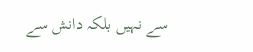سے نہیں بلکہ دانش سے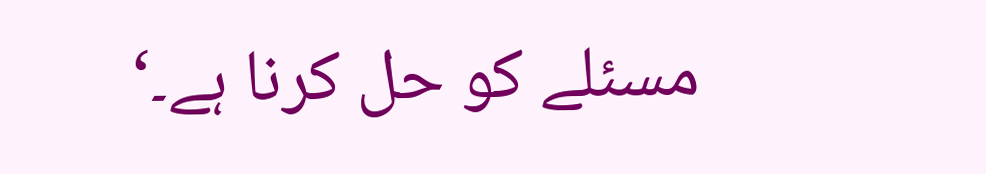مسئلے کو حل کرنا ہے۔‘